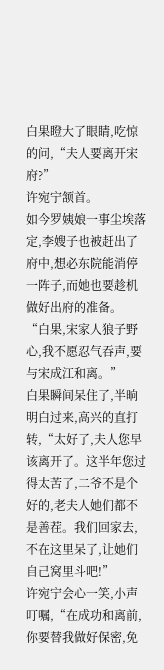白果瞪大了眼睛,吃惊的问,“夫人要离开宋府?”
许宛宁颔首。
如今罗姨娘一事尘埃落定,李嫂子也被赶出了府中,想必东院能消停一阵子,而她也要趁机做好出府的准备。
“白果,宋家人狼子野心,我不愿忍气吞声,要与宋成江和离。”
白果瞬间呆住了,半晌明白过来,高兴的直打转,“太好了,夫人您早该离开了。这半年您过得太苦了,二爷不是个好的,老夫人她们都不是善茬。我们回家去,不在这里呆了,让她们自己窝里斗吧!”
许宛宁会心一笑,小声叮嘱,“在成功和离前,你要替我做好保密,免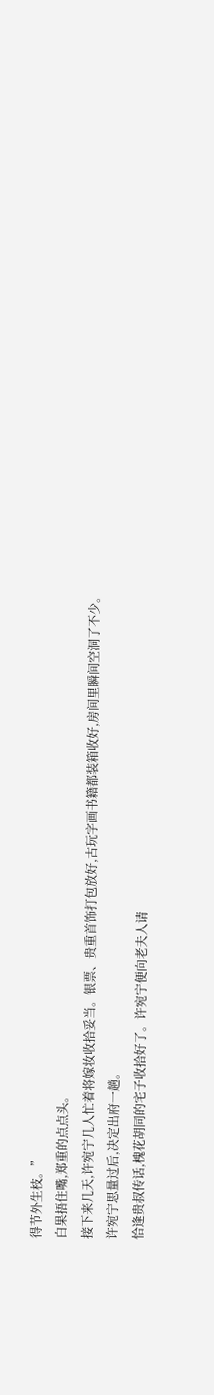得节外生枝。”
白果捂住嘴,郑重的点点头。
接下来几天,许宛宁几人忙着将嫁妆收拾妥当。银票、贵重首饰打包放好,古玩字画书籍都装箱收好,房间里瞬间空洞了不少。
许宛宁思量过后,决定出府一趟。
恰逢贵叔传话,槐花胡同的宅子收拾好了。许宛宁便向老夫人请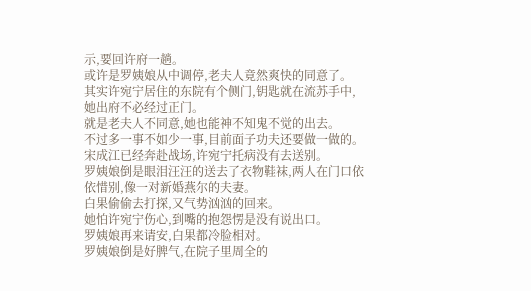示,要回许府一趟。
或许是罗姨娘从中调停,老夫人竟然爽快的同意了。
其实许宛宁居住的东院有个侧门,钥匙就在流苏手中,她出府不必经过正门。
就是老夫人不同意,她也能神不知鬼不觉的出去。
不过多一事不如少一事,目前面子功夫还要做一做的。
宋成江已经奔赴战场,许宛宁托病没有去送别。
罗姨娘倒是眼泪汪汪的送去了衣物鞋袜,两人在门口依依惜别,像一对新婚燕尔的夫妻。
白果偷偷去打探,又气势汹汹的回来。
她怕许宛宁伤心,到嘴的抱怨愣是没有说出口。
罗姨娘再来请安,白果都冷脸相对。
罗姨娘倒是好脾气,在院子里周全的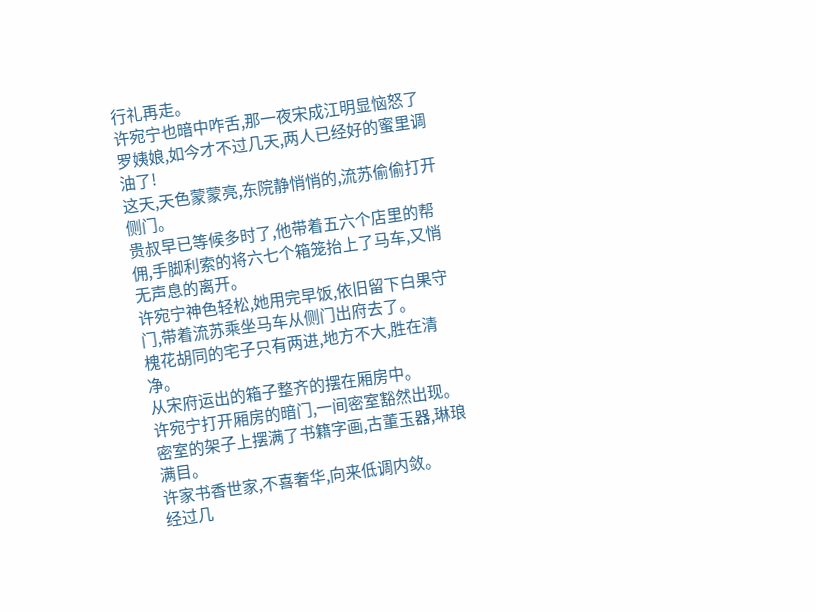行礼再走。
许宛宁也暗中咋舌,那一夜宋成江明显恼怒了罗姨娘,如今才不过几天,两人已经好的蜜里调油了!
这天,天色蒙蒙亮,东院静悄悄的,流苏偷偷打开侧门。
贵叔早已等候多时了,他带着五六个店里的帮佣,手脚利索的将六七个箱笼抬上了马车,又悄无声息的离开。
许宛宁神色轻松,她用完早饭,依旧留下白果守门,带着流苏乘坐马车从侧门出府去了。
槐花胡同的宅子只有两进,地方不大,胜在清净。
从宋府运出的箱子整齐的摆在厢房中。
许宛宁打开厢房的暗门,一间密室豁然出现。
密室的架子上摆满了书籍字画,古董玉器,琳琅满目。
许家书香世家,不喜奢华,向来低调内敛。
经过几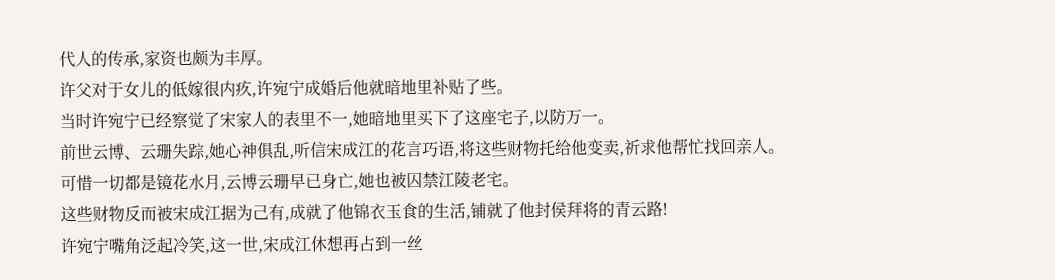代人的传承,家资也颇为丰厚。
许父对于女儿的低嫁很内疚,许宛宁成婚后他就暗地里补贴了些。
当时许宛宁已经察觉了宋家人的表里不一,她暗地里买下了这座宅子,以防万一。
前世云博、云珊失踪,她心神俱乱,听信宋成江的花言巧语,将这些财物托给他变卖,祈求他帮忙找回亲人。
可惜一切都是镜花水月,云博云珊早已身亡,她也被囚禁江陵老宅。
这些财物反而被宋成江据为己有,成就了他锦衣玉食的生活,铺就了他封侯拜将的青云路!
许宛宁嘴角泛起冷笑,这一世,宋成江休想再占到一丝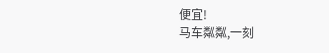便宜!
马车粼粼,一刻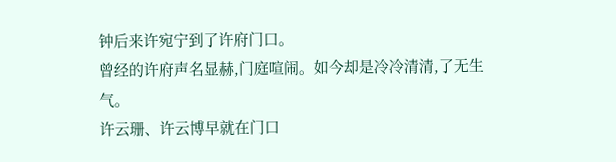钟后来许宛宁到了许府门口。
曾经的许府声名显赫,门庭喧闹。如今却是冷冷清清,了无生气。
许云珊、许云博早就在门口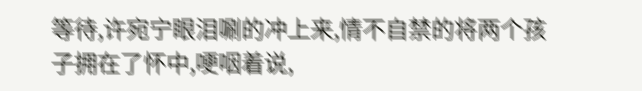等待,许宛宁眼泪唰的冲上来,情不自禁的将两个孩子拥在了怀中,哽咽着说,